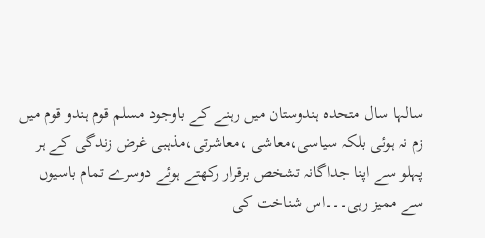سالہا سال متحدہ ہندوستان میں رہنے کے باوجود مسلم قوم ہندو قوم میں زم نہ ہوئی بلکہ سیاسی،معاشی ،معاشرتی،مذہبی غرض زندگی کے ہر پہلو سے اپنا جداگانہ تشخص برقرار رکھتے ہوئے دوسرے تمام باسیوں سے ممیز رہی۔۔۔اس شناخت کی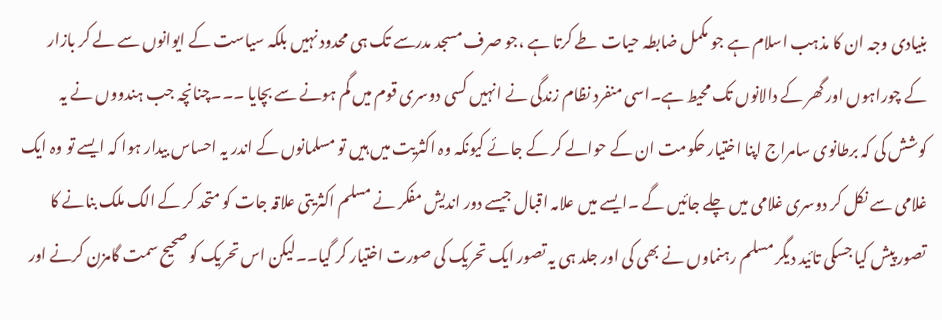بنیادی وجہ ان کا مذہب اسلام ہے جو مکمل ضابطہ حیات طے کرتا ہے ،جو صرف مسجد مدرسے تک ہی محدود نہیں بلکہ سیاست کے ایوانوں سے لے کر بازار کے چوراہوں اور گھر کے دالانوں تک محیط ہے۔اسی منفرد نظام زندگی نے انہیں کسی دوسری قوم میں گم ہونے سے بچایا ۔۔۔چنانچہ جب ہندووں نے یہ کوشش کی کہ برطانوی سامراج اپنا اختیار حکومت ان کے حوالے کر کے جائے کیونکہ وہ اکثریت میں ہیں تو مسلمانوں کے اندر یہ احساس بیدار ہوا کہ ایسے تو وہ ایک غلامی سے نکل کر دوسری غلامی میں چلے جائیں گے ۔ایسے میں علامہ اقبال جیسے دور اندیش مفکر نے مسلم اکثریتی علاقہ جات کو متحد کر کے الگ ملک بنانے کا تصور پیش کیا جسکی تائید دیگر مسلم رہنماوں نے بھی کی اور جلد ہی یہ تصور ایک تحریک کی صورت اختیار کر گیا۔۔لیکن اس تحریک کو صحیح سمت گامزن کرنے اور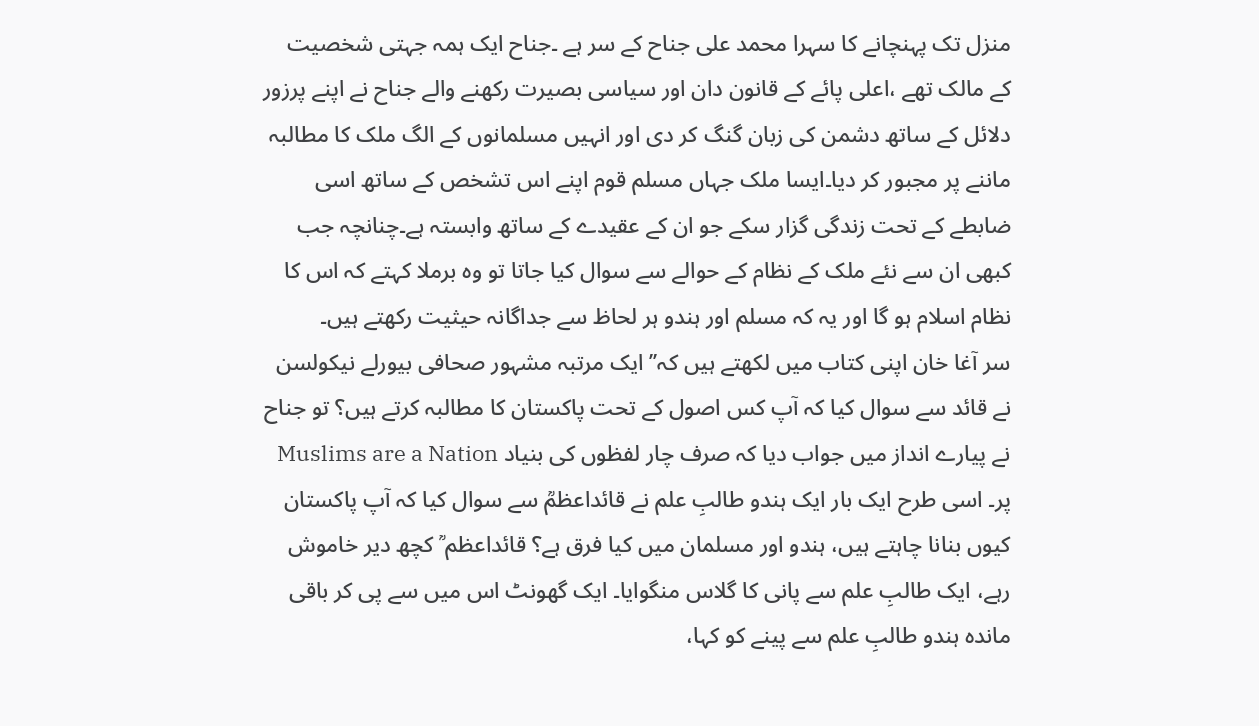منزل تک پہنچانے کا سہرا محمد علی جناح کے سر ہے ۔جناح ایک ہمہ جہتی شخصیت کے مالک تھے ،اعلی پائے کے قانون دان اور سیاسی بصیرت رکھنے والے جناح نے اپنے پرزور دلائل کے ساتھ دشمن کی زبان گنگ کر دی اور انہیں مسلمانوں کے الگ ملک کا مطالبہ ماننے پر مجبور کر دیا۔ایسا ملک جہاں مسلم قوم اپنے اس تشخص کے ساتھ اسی ضابطے کے تحت زندگی گزار سکے جو ان کے عقیدے کے ساتھ وابستہ ہے۔چنانچہ جب کبھی ان سے نئے ملک کے نظام کے حوالے سے سوال کیا جاتا تو وہ برملا کہتے کہ اس کا نظام اسلام ہو گا اور یہ کہ مسلم اور ہندو ہر لحاظ سے جداگانہ حیثیت رکھتے ہیں۔
سر آغا خان اپنی کتاب میں لکھتے ہیں کہ’’ ایک مرتبہ مشہور صحافی بیورلے نیکولسن نے قائد سے سوال کیا کہ آپ کس اصول کے تحت پاکستان کا مطالبہ کرتے ہیں؟ تو جناح نے پیارے انداز میں جواب دیا کہ صرف چار لفظوں کی بنیاد Muslims are a Nation پر۔ اسی طرح ایک بار ایک ہندو طالبِ علم نے قائداعظمؒ سے سوال کیا کہ آپ پاکستان کیوں بنانا چاہتے ہیں، ہندو اور مسلمان میں کیا فرق ہے؟ قائداعظم ؒ کچھ دیر خاموش رہے، ایک طالبِ علم سے پانی کا گلاس منگوایا۔ ایک گھونٹ اس میں سے پی کر باقی ماندہ ہندو طالبِ علم سے پینے کو کہا،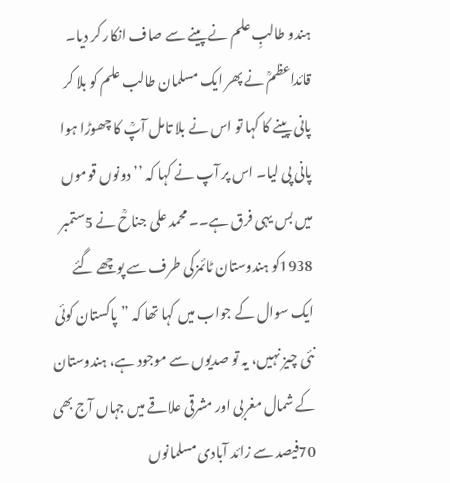ہندو طالبِ علم نے پینے سے صاف انکار کر دیا۔ قائداعظمؒ نے پھر ایک مسلمان طالب علم کو بلا کر پانی پینے کا کہا تو اس نے بلا تامل آپؒ کا چھوڑا ہوا پانی پی لیا۔ اس پر آپ نے کہا کہ ’’دونوں قوموں میں بس یہی فرق ہے۔۔ محمد علی جناحؒ نے 5ستمبر 1938کو ہندوستان ٹائمزکی طرف سے پوچھے گئے ایک سوال کے جواب میں کہا تھا کہ ”پاکستان کوئی نئی چیز نہیں، یہ تو صدیوں سے موجود ہے، ہندوستان کے شمال مغربی اور مشرقی علاقے میں جہاں آج بھی 70فیصد سے زائد آبادی مسلمانوں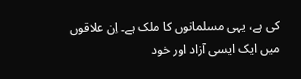کی ہے، یہی مسلمانوں کا ملک ہے۔ اِن علاقوں میں ایک ایسی آزاد اور خود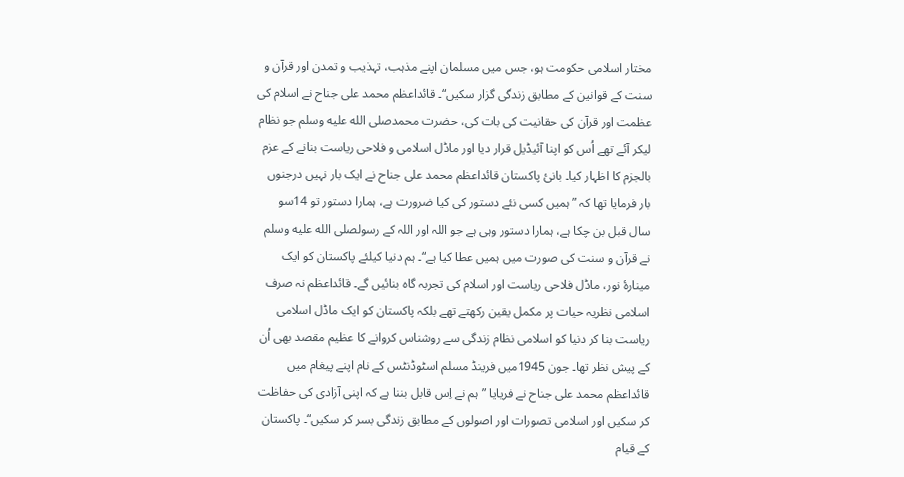مختار اسلامی حکومت ہو، جس میں مسلمان اپنے مذہب، تہذیب و تمدن اور قرآن و سنت کے قوانین کے مطابق زندگی گزار سکیں“۔ قائداعظم محمد علی جناح نے اسلام کی عظمت اور قرآن کی حقانیت کی بات کی، حضرت محمدصلى الله عليه وسلم جو نظام لیکر آئے تھے اُس کو اپنا آئیڈیل قرار دیا اور ماڈل اسلامی و فلاحی ریاست بنانے کے عزم بالجزم کا اظہار کیا۔ بانیٔ پاکستان قائداعظم محمد علی جناح نے ایک بار نہیں درجنوں بار فرمایا تھا کہ ”ہمیں کسی نئے دستور کی کیا ضرورت ہے، ہمارا دستور تو 14سو سال قبل بن چکا ہے، ہمارا دستور وہی ہے جو اللہ اور اللہ کے رسولصلى الله عليه وسلم نے قرآن و سنت کی صورت میں ہمیں عطا کیا ہے“۔ ہم دنیا کیلئے پاکستان کو ایک مینارۂ نور، ماڈل فلاحی ریاست اور اسلام کی تجربہ گاہ بنائیں گے۔ قائداعظم نہ صرف اسلامی نظریہ حیات پر مکمل یقین رکھتے تھے بلکہ پاکستان کو ایک ماڈل اسلامی ریاست بنا کر دنیا کو اسلامی نظام زندگی سے روشناس کروانے کا عظیم مقصد بھی اُن کے پیش نظر تھا۔ جون 1945میں فرینڈ مسلم اسٹوڈنٹس کے نام اپنے پیغام میں قائداعظم محمد علی جناح نے فریایا ”ہم نے اِس قابل بننا ہے کہ اپنی آزادی کی حفاظت کر سکیں اور اسلامی تصورات اور اصولوں کے مطابق زندگی بسر کر سکیں“۔ پاکستان کے قیام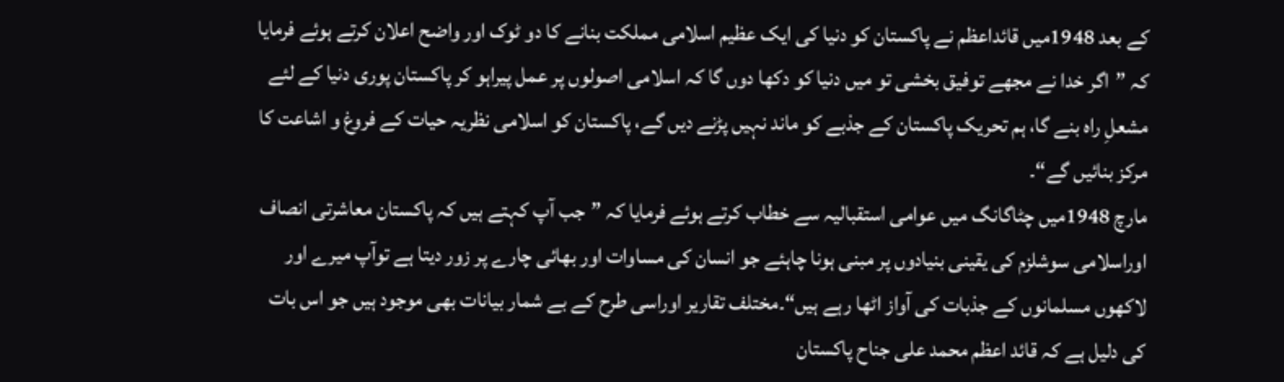کے بعد 1948میں قائداعظم نے پاکستان کو دنیا کی ایک عظیم اسلامی مملکت بنانے کا دو ٹوک اور واضح اعلان کرتے ہوئے فرمایا کہ ”اگر خدا نے مجھے توفیق بخشی تو میں دنیا کو دکھا دوں گا کہ اسلامی اصولوں پر عمل پیراہو کر پاکستان پوری دنیا کے لئے مشعلِ راہ بنے گا، ہم تحریک پاکستان کے جذبے کو ماند نہیں پڑنے دیں گے، پاکستان کو اسلامی نظریہ حیات کے فروغ و اشاعت کا مرکز بنائیں گے“۔
مارچ 1948میں چٹاگانگ میں عوامی استقبالیہ سے خطاب کرتے ہوئے فرمایا کہ ”جب آپ کہتے ہیں کہ پاکستان معاشرتی انصاف اوراسلامی سوشلزم کی یقینی بنیادوں پر مبنی ہونا چاہئے جو انسان کی مساوات اور بھائی چارے پر زور دیتا ہے توآپ میرے اور لاکھوں مسلمانوں کے جذبات کی آواز اٹھا رہے ہیں“۔مختلف تقاریر اوراسی طرح کے بے شمار بیانات بھی موجود ہیں جو اس بات کی دلیل ہے کہ قائد اعظم محمد علی جناح پاکستان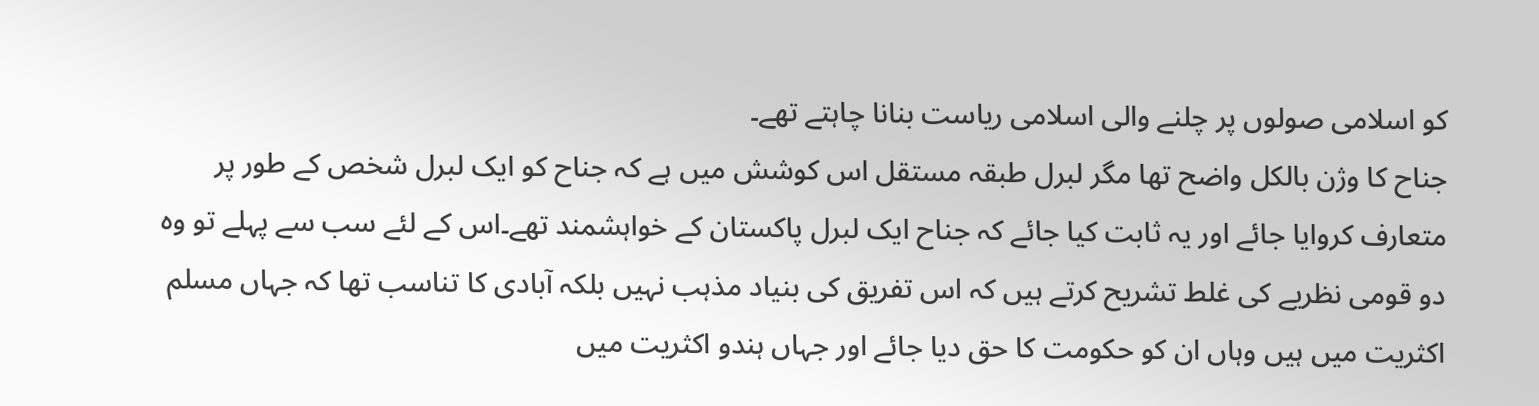کو اسلامی صولوں پر چلنے والی اسلامی ریاست بنانا چاہتے تھے۔
جناح کا وژن بالکل واضح تھا مگر لبرل طبقہ مستقل اس کوشش میں ہے کہ جناح کو ایک لبرل شخص کے طور پر متعارف کروایا جائے اور یہ ثابت کیا جائے کہ جناح ایک لبرل پاکستان کے خواہشمند تھے۔اس کے لئے سب سے پہلے تو وہ دو قومی نظریے کی غلط تشریح کرتے ہیں کہ اس تفریق کی بنیاد مذہب نہیں بلکہ آبادی کا تناسب تھا کہ جہاں مسلم اکثریت میں ہیں وہاں ان کو حکومت کا حق دیا جائے اور جہاں ہندو اکثریت میں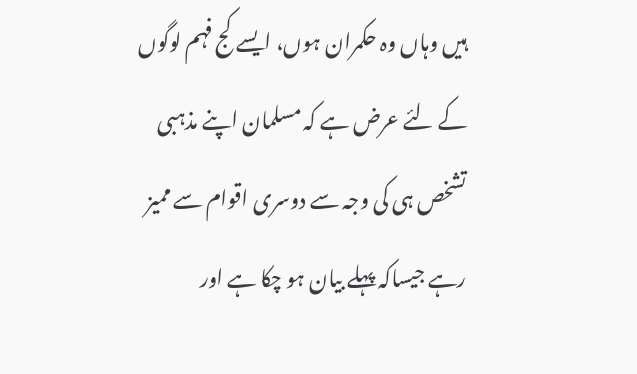ہیں وہاں وہ حکمران ہوں، ایسے کج فہم لوگوں کے لئے عرض ہے کہ مسلمان اپنے مذہبی تشخص ہی کی وجہ سے دوسری اقوام سے ممیز رہے جیساکہ پہلے بیان ہو چکا ہے اور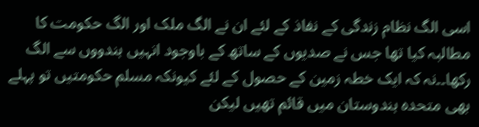اسی الگ نظام زندگی کے نفاذ کے لئے ان نے الگ ملک اور الگ حکومت کا مطالبہ کیا تھا جس نے صدیوں کے ساتھ کے باوجود انہیں ہندووں سے الگ رکھا۔۔نہ کہ ایک خطہ زمین کے حصول کے لئے کیونکہ مسلم حکومتیں تو پہلے بھی متحدہ ہندوستان میں قائم تھیں لیکن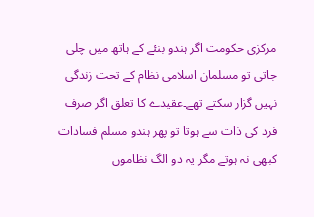مرکزی حکومت اگر ہندو بنئے کے ہاتھ میں چلی جاتی تو مسلمان اسلامی نظام کے تحت زندگی نہیں گزار سکتے تھے۔عقیدے کا تعلق اگر صرف فرد کی ذات سے ہوتا تو پھر ہندو مسلم فسادات کبھی نہ ہوتے مگر یہ دو الگ نظاموں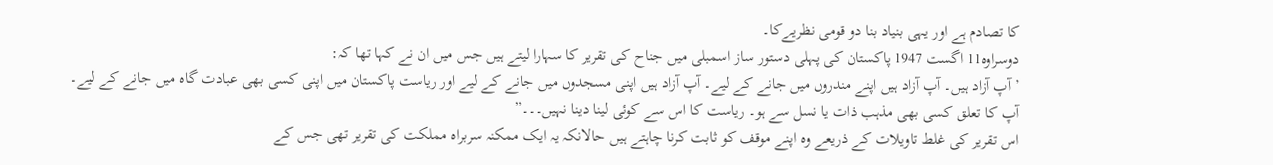کا تصادم ہے اور یہی بنیاد بنا دو قومی نظریےکا۔
دوسراوہ11 اگست 1947 پاکستان کی پہلی دستور ساز اسمبلی میں جناح کی تقریر کا سہارا لیتے ہیں جس میں ان نے کہا تھا کہ:
’آپ آزاد ہیں۔ آپ آزاد ہیں اپنے مندروں میں جانے کے لیے۔ آپ آزاد ہیں اپنی مسجدوں میں جانے کے لیے اور ریاست پاکستان میں اپنی کسی بھی عبادت گاہ میں جانے کے لیے۔ آپ کا تعلق کسی بھی مذہب ذات یا نسل سے ہو۔ ریاست کا اس سے کوئی لینا دینا نہیں۔۔۔”
اس تقریر کی غلط تاویلات کے ذریعے وہ اپنے موقف کو ثابت کرنا چاہتے ہیں حالانکہ یہ ایک ممکنہ سربراہ مملکت کی تقریر تھی جس کے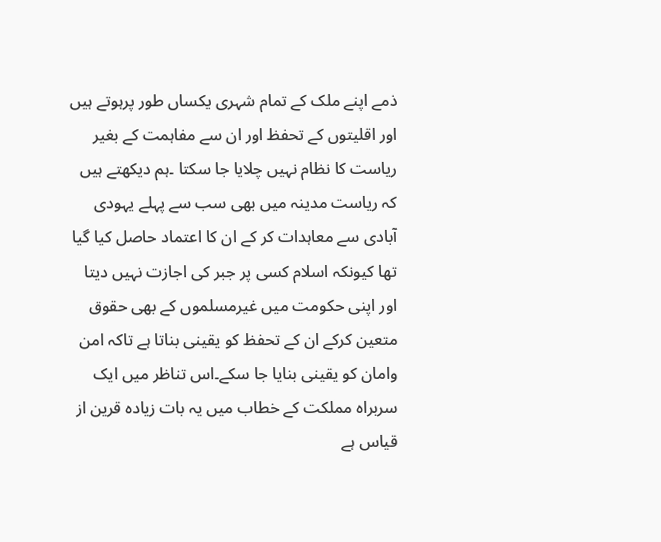ذمے اپنے ملک کے تمام شہری یکساں طور پرہوتے ہیں اور اقلیتوں کے تحفظ اور ان سے مفاہمت کے بغیر ریاست کا نظام نہیں چلایا جا سکتا ۔ہم دیکھتے ہیں کہ ریاست مدینہ میں بھی سب سے پہلے یہودی آبادی سے معاہدات کر کے ان کا اعتماد حاصل کیا گیا تھا کیونکہ اسلام کسی پر جبر کی اجازت نہیں دیتا اور اپنی حکومت میں غیرمسلموں کے بھی حقوق متعین کرکے ان کے تحفظ کو یقینی بناتا ہے تاکہ امن وامان کو یقینی بنایا جا سکے۔اس تناظر میں ایک سربراہ مملکت کے خطاب میں یہ بات زیادہ قرین از قیاس ہے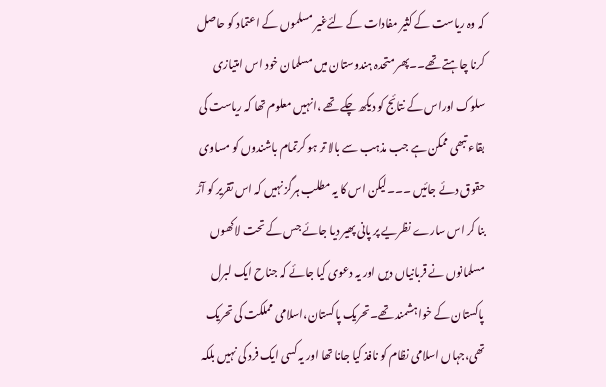کہ وہ ریاست کے کثیر مفادات کے لئےغیر مسلموں کے اعتماد کو حاصل کرنا چاہتے تھے۔۔پھر متحدہ ہندوستان میں مسلمان خود اس امتیازی سلوک اوراس کے نتائج کو دیکھ چکے تھے ،انہیں معلوم تھا کہ ریاست کی بقاء تبھی ممکن ہے جب مذہب سے بالا تر ہو کرتمام باشندوں کو مساوی حقوق دئے جائیں ۔۔۔لیکن اس کا یہ مطلب ہرگز نہیں کہ اس تقریر کو آڑ بنا کر اس سارے نظریے پر پانی پھیر دیا جائے جس کے تحت لاکھوں مسلمانوں نے قربانیاں دیں اور یہ دعوی کیا جائے کہ جناح ایک لبرل پاکستان کے خواہشمند تھے۔تحریک پاکستان،اسلامی مملکت کی تحریک تھی،جہاں اسلامی نظام کو نافذ کیا جانا تھا اور یہ کسی ایک فرد کی نہیں بلکہ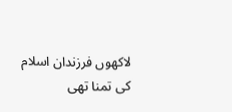لاکھوں فرزندان اسلام کی تمنا تھی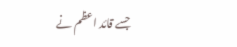جسے قائد اعظم نے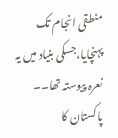منطقی انجام تک پہنچایا،جسکی بنیاد میں یہ نعرہ پیوستہ تھا۔۔
پاکستان کا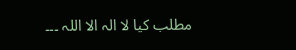مطلب کیا لا الہ الا اللہ ۔۔۔